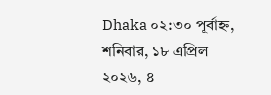Dhaka ০২:৩০ পূর্বাহ্ন, শনিবার, ১৮ এপ্রিল ২০২৬, ৪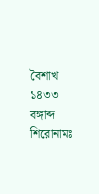বৈশাখ ১৪৩৩ বঙ্গাব্দ
শিরোনামঃ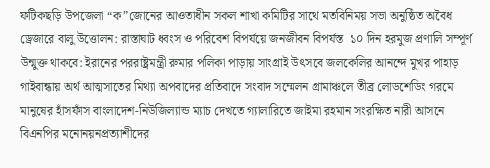ফটিকছড়ি উপজেলা “ক”জোনের আওতাধীন সকল শাখা কমিটির সাথে মতবিনিময় সভা অনুষ্ঠিত অবৈধ ড্রেজারে বালু উত্তোলন: রাস্তাঘাট ধ্বংস ও পরিবেশ বিপর্যয়ে জনজীবন বিপর্যস্ত  ১০ দিন হরমুজ প্রণালি সম্পূর্ণ উন্মুক্ত থাকবে: ইরানের পররাষ্ট্রমন্ত্রী রুমার পলিকা পাড়ায় সাংগ্রাই উৎসবে জলকেলির আনন্দে মুখর পাহাড় গাইবান্ধায় অর্থ আত্মসাতের মিথ্যা অপবাদের প্রতিবাদে সংবাদ সম্মেলন গ্রামাঞ্চলে তীব্র লোডশেডিং গরমে মানুষের হাঁসফাঁস বাংলাদেশ-নিউজিল্যান্ড ম্যাচ দেখতে গ্যালারিতে জাইমা রহমান সংরক্ষিত নারী আসনে বিএনপির মনোনয়নপ্রত্যাশীদের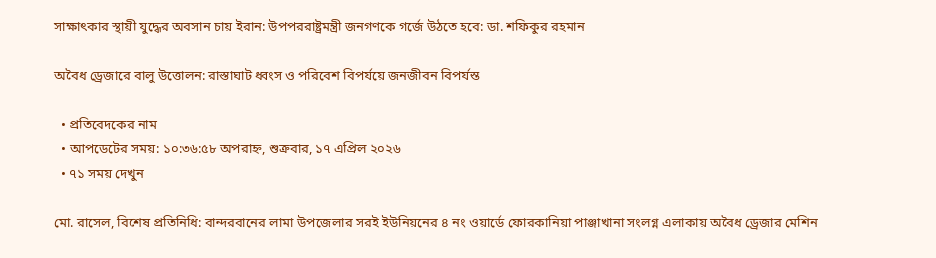সাক্ষাৎকার স্থায়ী যুদ্ধের অবসান চায় ইরান: উপপররাষ্ট্রমন্ত্রী জনগণকে গর্জে উঠতে হবে: ডা. শফিকুর রহমান

অবৈধ ড্রেজারে বালু উত্তোলন: রাস্তাঘাট ধ্বংস ও পরিবেশ বিপর্যয়ে জনজীবন বিপর্যস্ত

  • প্রতিবেদকের নাম
  • আপডেটের সময়: ১০:৩৬:৫৮ অপরাহ্ন, শুক্রবার, ১৭ এপ্রিল ২০২৬
  • ৭১ সময় দেখুন

মো. রাসেল, বিশেষ প্রতিনিধি: বান্দরবানের লামা উপজেলার সরই ইউনিয়নের ৪ নং ওয়ার্ডে ফোরকানিয়া পাঞ্জাখানা সংলগ্ন এলাকায় অবৈধ ড্রেজার মেশিন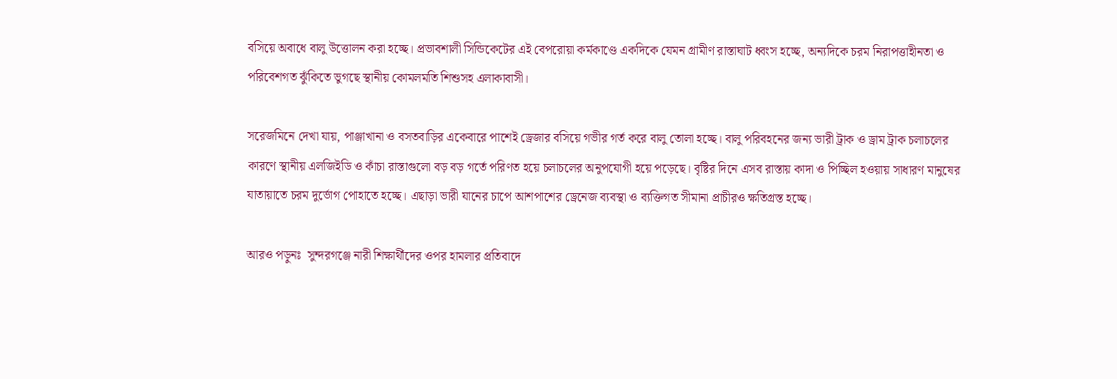বসিয়ে অবাধে বালু উত্তোলন করা হচ্ছে। প্রভাবশালী সিন্ডিকেটের এই বেপরোয়া কর্মকাণ্ডে একদিকে যেমন গ্রামীণ রাস্তাঘাট ধ্বংস হচ্ছে, অন্যদিকে চরম নিরাপত্তাহীনতা ও পরিবেশগত ঝুঁকিতে ভুগছে স্থানীয় কোমলমতি শিশুসহ এলাকাবাসী।

সরেজমিনে দেখা যায়, পাঞ্জাখানা ও বসতবাড়ির একেবারে পাশেই ড্রেজার বসিয়ে গভীর গর্ত করে বালু তোলা হচ্ছে। বালু পরিবহনের জন্য ভারী ট্রাক ও ড্রাম ট্রাক চলাচলের কারণে স্থানীয় এলজিইডি ও কাঁচা রাস্তাগুলো বড় বড় গর্তে পরিণত হয়ে চলাচলের অনুপযোগী হয়ে পড়েছে। বৃষ্টির দিনে এসব রাস্তায় কাদা ও পিচ্ছিল হওয়ায় সাধারণ মানুষের যাতায়াতে চরম দুর্ভোগ পোহাতে হচ্ছে। এছাড়া ভারী যানের চাপে আশপাশের ড্রেনেজ ব্যবস্থা ও ব্যক্তিগত সীমানা প্রাচীরও ক্ষতিগ্রস্ত হচ্ছে।

আরও পড়ুনঃ  সুন্দরগঞ্জে নারী শিক্ষার্থীদের ওপর হামলার প্রতিবাদে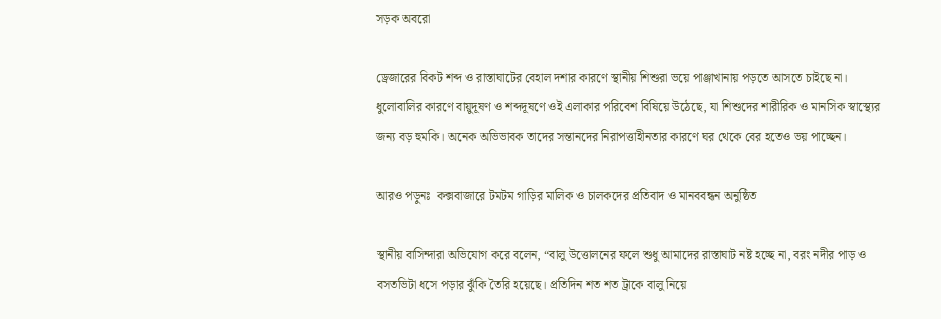সড়ক অবরো

ড্রেজারের বিকট শব্দ ও রাস্তাঘাটের বেহাল দশার কারণে স্থানীয় শিশুরা ভয়ে পাঞ্জাখানায় পড়তে আসতে চাইছে না। ধুলোবালির কারণে বায়ুদূষণ ও শব্দদূষণে ওই এলাকার পরিবেশ বিষিয়ে উঠেছে, যা শিশুদের শারীরিক ও মানসিক স্বাস্থ্যের জন্য বড় হুমকি। অনেক অভিভাবক তাদের সন্তানদের নিরাপত্তাহীনতার কারণে ঘর থেকে বের হতেও ভয় পাচ্ছেন।

আরও পড়ুনঃ  কক্সবাজারে টমটম গাড়ির মালিক ও চালকদের প্রতিবাদ ও মানববন্ধন অনুষ্ঠিত

স্থানীয় বাসিন্দারা অভিযোগ করে বলেন, “বালু উত্তোলনের ফলে শুধু আমাদের রাস্তাঘাট নষ্ট হচ্ছে না, বরং নদীর পাড় ও বসতভিটা ধসে পড়ার ঝুঁকি তৈরি হয়েছে। প্রতিদিন শত শত ট্রাকে বালু নিয়ে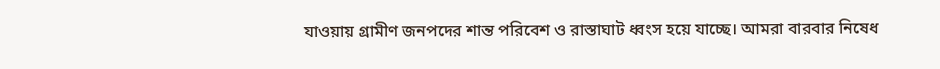যাওয়ায় গ্রামীণ জনপদের শান্ত পরিবেশ ও রাস্তাঘাট ধ্বংস হয়ে যাচ্ছে। আমরা বারবার নিষেধ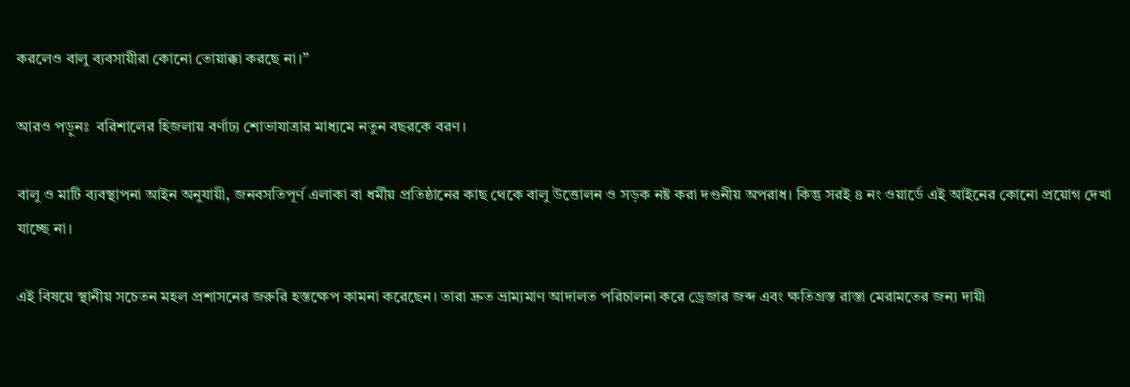করলেও বালু ব্যবসায়ীরা কোনো তোয়াক্কা করছে না।”

আরও পড়ুনঃ  বরিশালের হিজলায় বর্ণাঢ্য শোভাযাত্রার মাধ্যমে নতুন বছরকে বরণ।

বালু ও মাটি ব্যবস্থাপনা আইন অনুযায়ী, জনবসতিপূর্ণ এলাকা বা ধর্মীয় প্রতিষ্ঠানের কাছ থেকে বালু উত্তোলন ও সড়ক নষ্ট করা দণ্ডনীয় অপরাধ। কিন্তু সরই ৪ নং ওয়ার্ডে এই আইনের কোনো প্রয়োগ দেখা যাচ্ছে না।

এই বিষয়ে স্থানীয় সচেতন মহল প্রশাসনের জরুরি হস্তক্ষেপ কামনা করেছেন। তারা দ্রুত ভ্রাম্যমাণ আদালত পরিচালনা করে ড্রেজার জব্দ এবং ক্ষতিগ্রস্ত রাস্তা মেরামতের জন্য দায়ী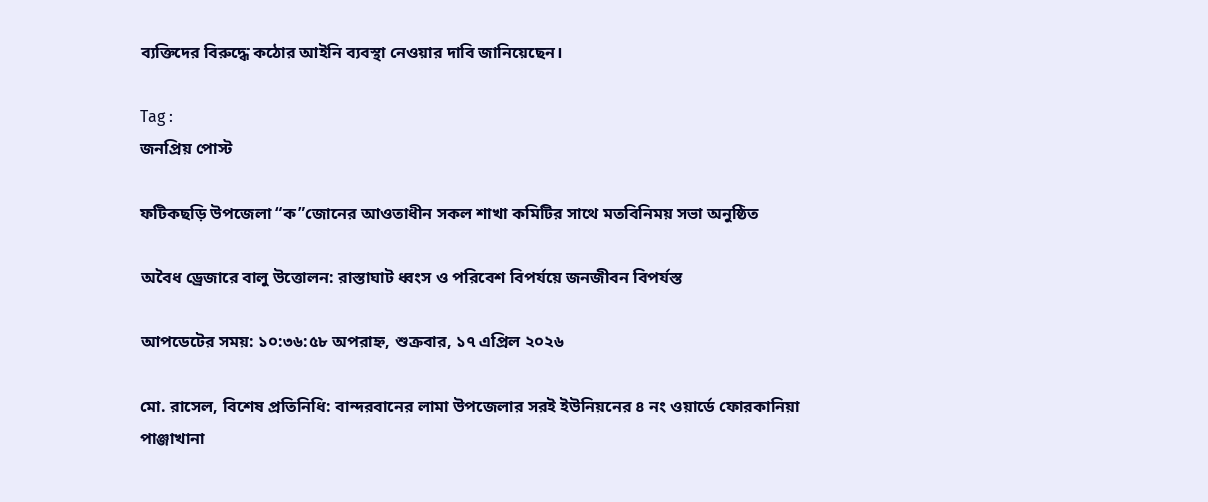ব্যক্তিদের বিরুদ্ধে কঠোর আইনি ব্যবস্থা নেওয়ার দাবি জানিয়েছেন।

Tag :
জনপ্রিয় পোস্ট

ফটিকছড়ি উপজেলা “ক”জোনের আওতাধীন সকল শাখা কমিটির সাথে মতবিনিময় সভা অনুষ্ঠিত

অবৈধ ড্রেজারে বালু উত্তোলন: রাস্তাঘাট ধ্বংস ও পরিবেশ বিপর্যয়ে জনজীবন বিপর্যস্ত

আপডেটের সময়: ১০:৩৬:৫৮ অপরাহ্ন, শুক্রবার, ১৭ এপ্রিল ২০২৬

মো. রাসেল, বিশেষ প্রতিনিধি: বান্দরবানের লামা উপজেলার সরই ইউনিয়নের ৪ নং ওয়ার্ডে ফোরকানিয়া পাঞ্জাখানা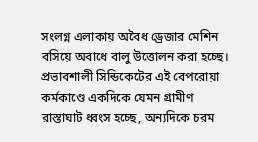সংলগ্ন এলাকায় অবৈধ ড্রেজার মেশিন বসিয়ে অবাধে বালু উত্তোলন করা হচ্ছে। প্রভাবশালী সিন্ডিকেটের এই বেপরোয়া কর্মকাণ্ডে একদিকে যেমন গ্রামীণ রাস্তাঘাট ধ্বংস হচ্ছে, অন্যদিকে চরম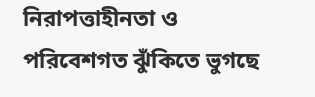নিরাপত্তাহীনতা ও পরিবেশগত ঝুঁকিতে ভুগছে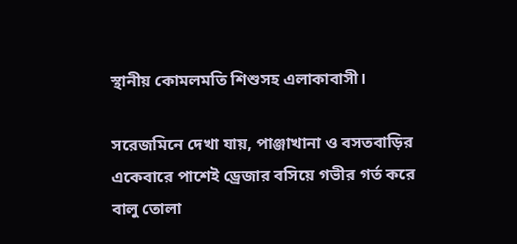স্থানীয় কোমলমতি শিশুসহ এলাকাবাসী।

সরেজমিনে দেখা যায়, পাঞ্জাখানা ও বসতবাড়ির একেবারে পাশেই ড্রেজার বসিয়ে গভীর গর্ত করে বালু তোলা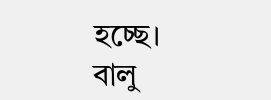হচ্ছে। বালু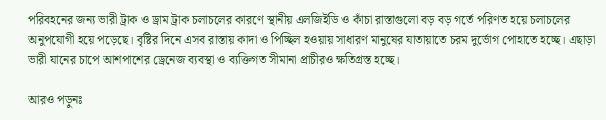পরিবহনের জন্য ভারী ট্রাক ও ড্রাম ট্রাক চলাচলের কারণে স্থানীয় এলজিইডি ও কাঁচা রাস্তাগুলো বড় বড় গর্তে পরিণত হয়ে চলাচলের অনুপযোগী হয়ে পড়েছে। বৃষ্টির দিনে এসব রাস্তায় কাদা ও পিচ্ছিল হওয়ায় সাধারণ মানুষের যাতায়াতে চরম দুর্ভোগ পোহাতে হচ্ছে। এছাড়া ভারী যানের চাপে আশপাশের ড্রেনেজ ব্যবস্থা ও ব্যক্তিগত সীমানা প্রাচীরও ক্ষতিগ্রস্ত হচ্ছে।

আরও পড়ুনঃ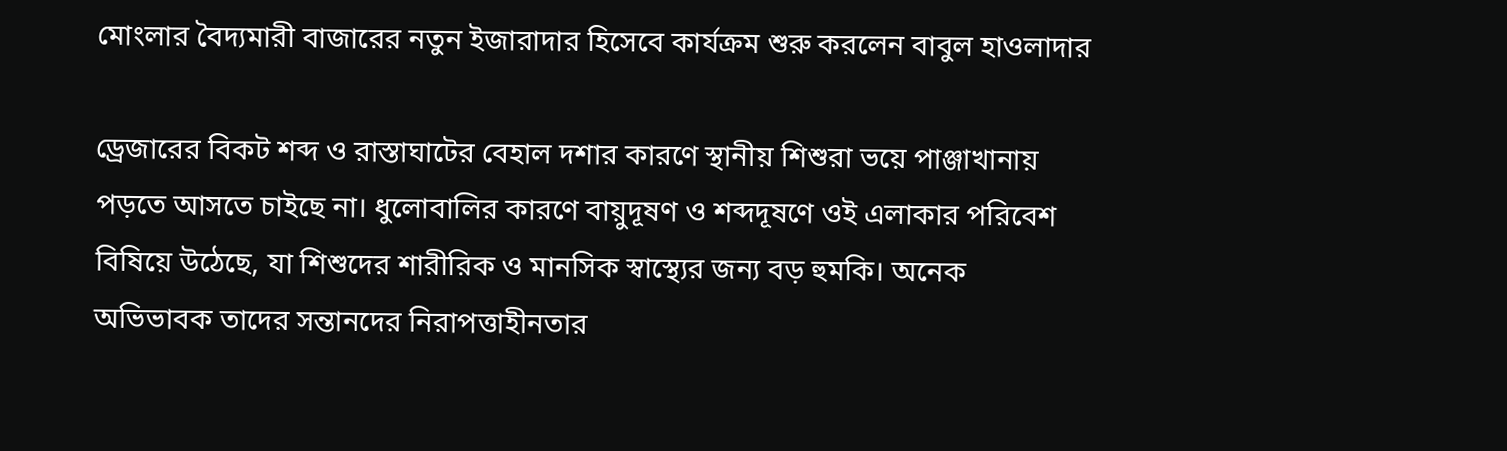মোংলার বৈদ্যমারী বাজারের নতুন ইজারাদার হিসেবে কার্যক্রম শুরু করলেন বাবুল হাওলাদার

ড্রেজারের বিকট শব্দ ও রাস্তাঘাটের বেহাল দশার কারণে স্থানীয় শিশুরা ভয়ে পাঞ্জাখানায় পড়তে আসতে চাইছে না। ধুলোবালির কারণে বায়ুদূষণ ও শব্দদূষণে ওই এলাকার পরিবেশ বিষিয়ে উঠেছে, যা শিশুদের শারীরিক ও মানসিক স্বাস্থ্যের জন্য বড় হুমকি। অনেক অভিভাবক তাদের সন্তানদের নিরাপত্তাহীনতার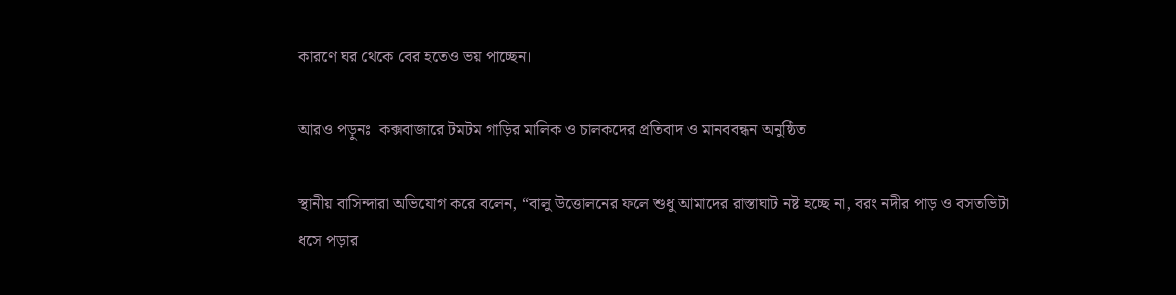কারণে ঘর থেকে বের হতেও ভয় পাচ্ছেন।

আরও পড়ুনঃ  কক্সবাজারে টমটম গাড়ির মালিক ও চালকদের প্রতিবাদ ও মানববন্ধন অনুষ্ঠিত

স্থানীয় বাসিন্দারা অভিযোগ করে বলেন, “বালু উত্তোলনের ফলে শুধু আমাদের রাস্তাঘাট নষ্ট হচ্ছে না, বরং নদীর পাড় ও বসতভিটা ধসে পড়ার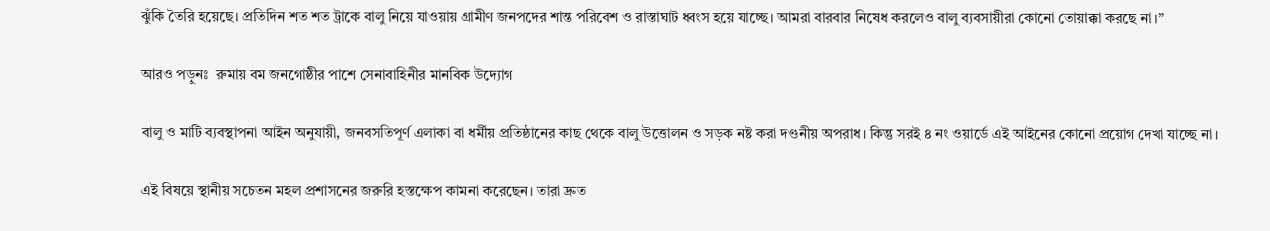ঝুঁকি তৈরি হয়েছে। প্রতিদিন শত শত ট্রাকে বালু নিয়ে যাওয়ায় গ্রামীণ জনপদের শান্ত পরিবেশ ও রাস্তাঘাট ধ্বংস হয়ে যাচ্ছে। আমরা বারবার নিষেধ করলেও বালু ব্যবসায়ীরা কোনো তোয়াক্কা করছে না।”

আরও পড়ুনঃ  রুমায় বম জনগোষ্ঠীর পাশে সেনাবাহিনীর মানবিক উদ্যোগ

বালু ও মাটি ব্যবস্থাপনা আইন অনুযায়ী, জনবসতিপূর্ণ এলাকা বা ধর্মীয় প্রতিষ্ঠানের কাছ থেকে বালু উত্তোলন ও সড়ক নষ্ট করা দণ্ডনীয় অপরাধ। কিন্তু সরই ৪ নং ওয়ার্ডে এই আইনের কোনো প্রয়োগ দেখা যাচ্ছে না।

এই বিষয়ে স্থানীয় সচেতন মহল প্রশাসনের জরুরি হস্তক্ষেপ কামনা করেছেন। তারা দ্রুত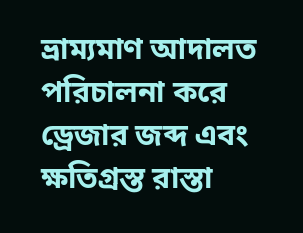ভ্রাম্যমাণ আদালত পরিচালনা করে ড্রেজার জব্দ এবং ক্ষতিগ্রস্ত রাস্তা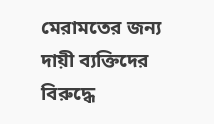মেরামতের জন্য দায়ী ব্যক্তিদের বিরুদ্ধে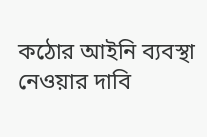কঠোর আইনি ব্যবস্থা নেওয়ার দাবি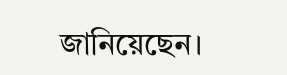জানিয়েছেন।